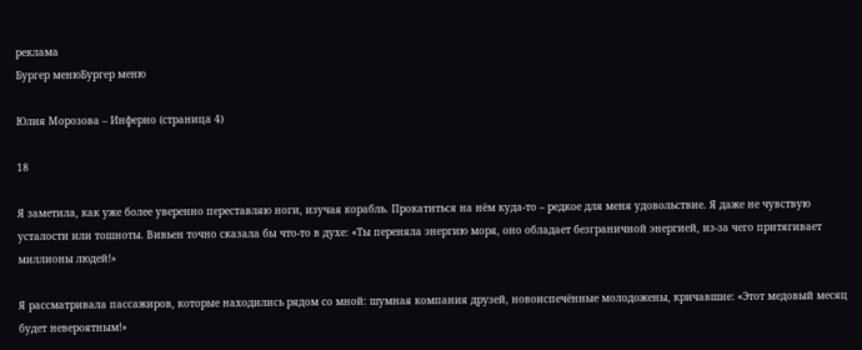реклама
Бургер менюБургер меню

Юлия Морозова – Инферно (страница 4)

18

Я заметила, как уже более уверенно переставляю ноги, изучая корабль. Прокатиться на нём куда-то – редкое для меня удовольствие. Я даже не чувствую усталости или тошноты. Вивьен точно сказала бы что-то в духе: «Ты переняла энергию моря, оно обладает безграничной энергией, из-за чего притягивает миллионы людей!»

Я рассматривала пассажиров, которые находились рядом со мной: шумная компания друзей, новоиспечённые молодожены, кричавшие: «Этот медовый месяц будет невероятным!»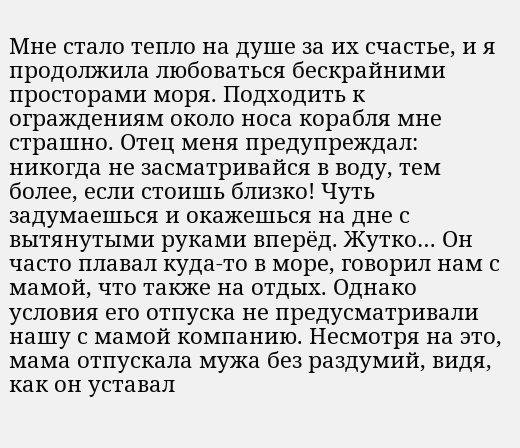Мне стало тепло на душе за их счастье, и я продолжила любоваться бескрайними просторами моря. Подходить к ограждениям около носа корабля мне страшно. Отец меня предупреждал: никогда не засматривайся в воду, тем более, если стоишь близко! Чуть задумаешься и окажешься на дне с вытянутыми руками вперёд. Жутко… Он часто плавал куда-то в море, говорил нам с мамой, что также на отдых. Однако условия его отпуска не предусматривали нашу с мамой компанию. Несмотря на это, мама отпускала мужа без раздумий, видя, как он уставал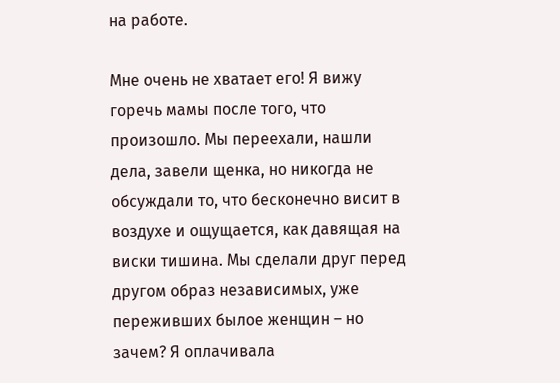на работе.

Мне очень не хватает его! Я вижу горечь мамы после того, что произошло. Мы переехали, нашли дела, завели щенка, но никогда не обсуждали то, что бесконечно висит в воздухе и ощущается, как давящая на виски тишина. Мы сделали друг перед другом образ независимых, уже переживших былое женщин – но зачем? Я оплачивала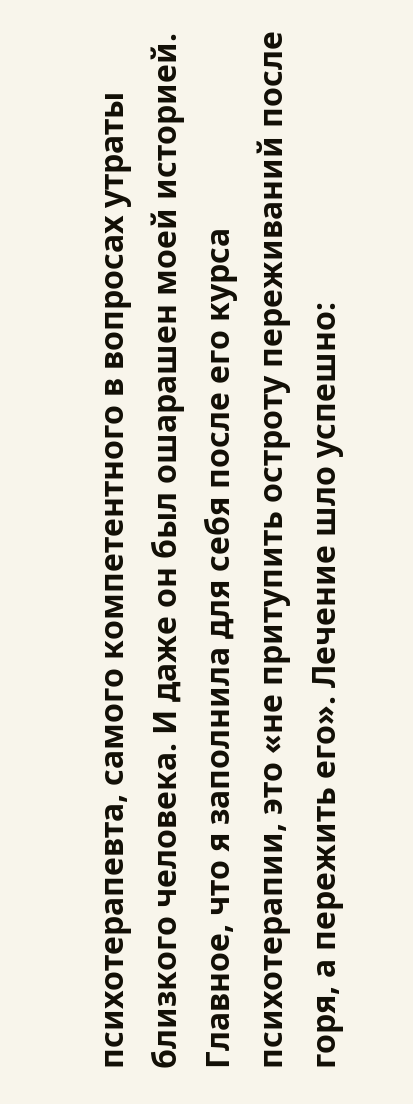психотерапевта, самого компетентного в вопросах утраты близкого человека. И даже он был ошарашен моей историей. Главное, что я заполнила для себя после его курса психотерапии, это «не притупить остроту переживаний после горя, а пережить его». Лечение шло успешно: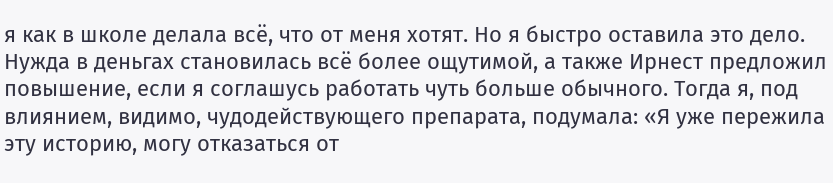я как в школе делала всё, что от меня хотят. Но я быстро оставила это дело. Нужда в деньгах становилась всё более ощутимой, а также Ирнест предложил повышение, если я соглашусь работать чуть больше обычного. Тогда я, под влиянием, видимо, чудодействующего препарата, подумала: «Я уже пережила эту историю, могу отказаться от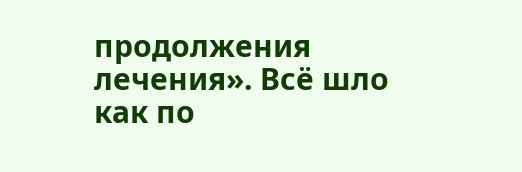продолжения лечения». Всё шло как по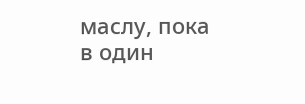маслу, пока в один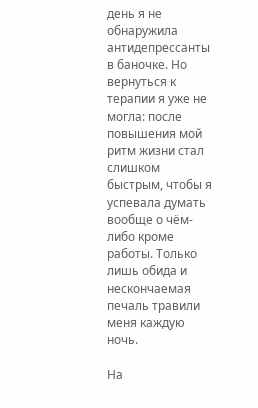день я не обнаружила антидепрессанты в баночке. Но вернуться к терапии я уже не могла: после повышения мой ритм жизни стал слишком быстрым, чтобы я успевала думать вообще о чём-либо кроме работы. Только лишь обида и нескончаемая печаль травили меня каждую ночь.

На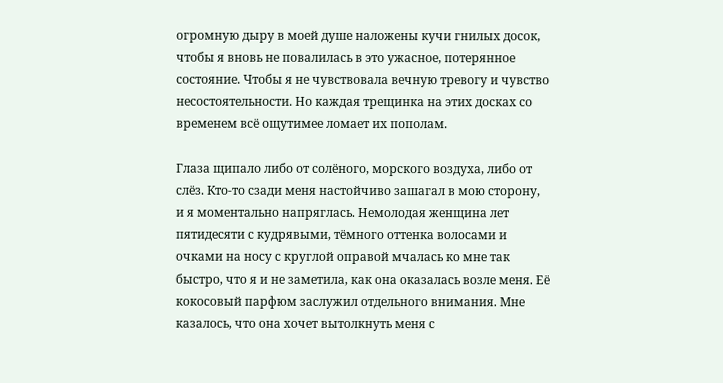огромную дыру в моей душе наложены кучи гнилых досок, чтобы я вновь не повалилась в это ужасное, потерянное состояние. Чтобы я не чувствовала вечную тревогу и чувство несостоятельности. Но каждая трещинка на этих досках со временем всё ощутимее ломает их пополам.

Глаза щипало либо от солёного, морского воздуха, либо от слёз. Кто-то сзади меня настойчиво зашагал в мою сторону, и я моментально напряглась. Немолодая женщина лет пятидесяти с кудрявыми, тёмного оттенка волосами и очками на носу с круглой оправой мчалась ко мне так быстро, что я и не заметила, как она оказалась возле меня. Её кокосовый парфюм заслужил отдельного внимания. Мне казалось, что она хочет вытолкнуть меня с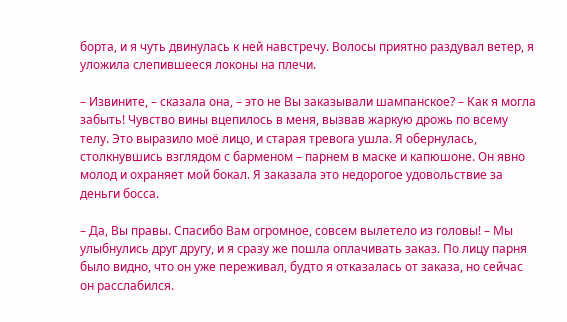борта, и я чуть двинулась к ней навстречу. Волосы приятно раздувал ветер, я уложила слепившееся локоны на плечи.

– Извините, – сказала она, – это не Вы заказывали шампанское? – Как я могла забыть! Чувство вины вцепилось в меня, вызвав жаркую дрожь по всему телу. Это выразило моё лицо, и старая тревога ушла. Я обернулась, столкнувшись взглядом с барменом – парнем в маске и капюшоне. Он явно молод и охраняет мой бокал. Я заказала это недорогое удовольствие за деньги босса.

– Да, Вы правы. Спасибо Вам огромное, совсем вылетело из головы! – Мы улыбнулись друг другу, и я сразу же пошла оплачивать заказ. По лицу парня было видно, что он уже переживал, будто я отказалась от заказа, но сейчас он расслабился.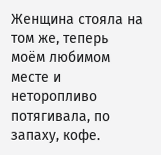Женщина стояла на том же, теперь моём любимом месте и неторопливо потягивала, по запаху, кофе.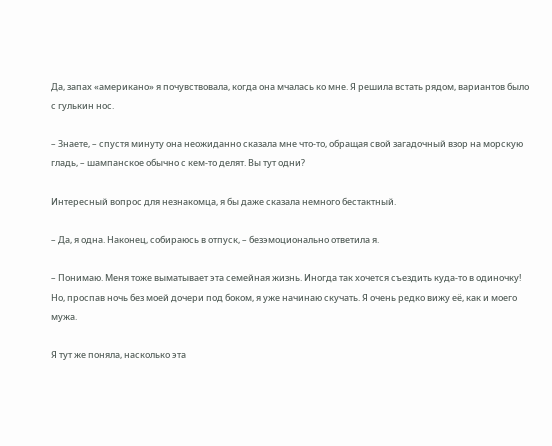Да, запах «американо» я почувствовала, когда она мчалась ко мне. Я решила встать рядом, вариантов было с гулькин нос.

– Знаете, – спустя минуту она неожиданно сказала мне что-то, обращая свой загадочный взор на морскую гладь, – шампанское обычно с кем-то делят. Вы тут одни?

Интересный вопрос для незнакомца, я бы даже сказала немного бестактный.

– Да, я одна. Наконец, собираюсь в отпуск, – безэмоционально ответила я.

– Понимаю. Меня тоже выматывает эта семейная жизнь. Иногда так хочется съездить куда-то в одиночку! Но, проспав ночь без моей дочери под боком, я уже начинаю скучать. Я очень редко вижу её, как и моего мужа.

Я тут же поняла, насколько эта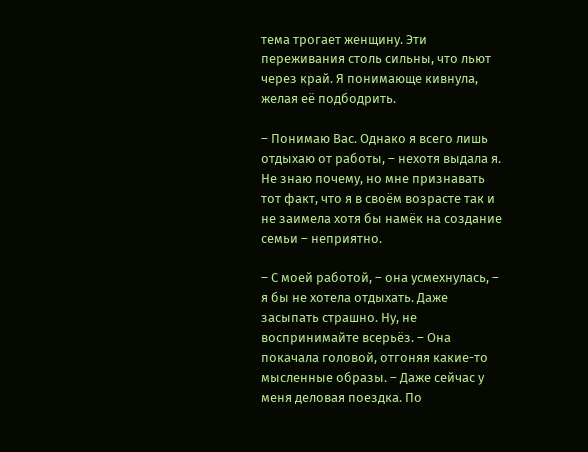тема трогает женщину. Эти переживания столь сильны, что льют через край. Я понимающе кивнула, желая её подбодрить.

– Понимаю Вас. Однако я всего лишь отдыхаю от работы, – нехотя выдала я. Не знаю почему, но мне признавать тот факт, что я в своём возрасте так и не заимела хотя бы намёк на создание семьи – неприятно.

– С моей работой, – она усмехнулась, – я бы не хотела отдыхать. Даже засыпать страшно. Ну, не воспринимайте всерьёз. – Она покачала головой, отгоняя какие-то мысленные образы. – Даже сейчас у меня деловая поездка. По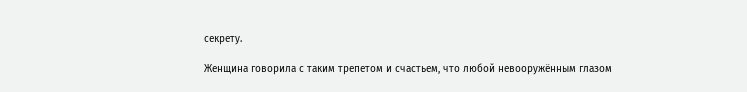секрету.

Женщина говорила с таким трепетом и счастьем, что любой невооружённым глазом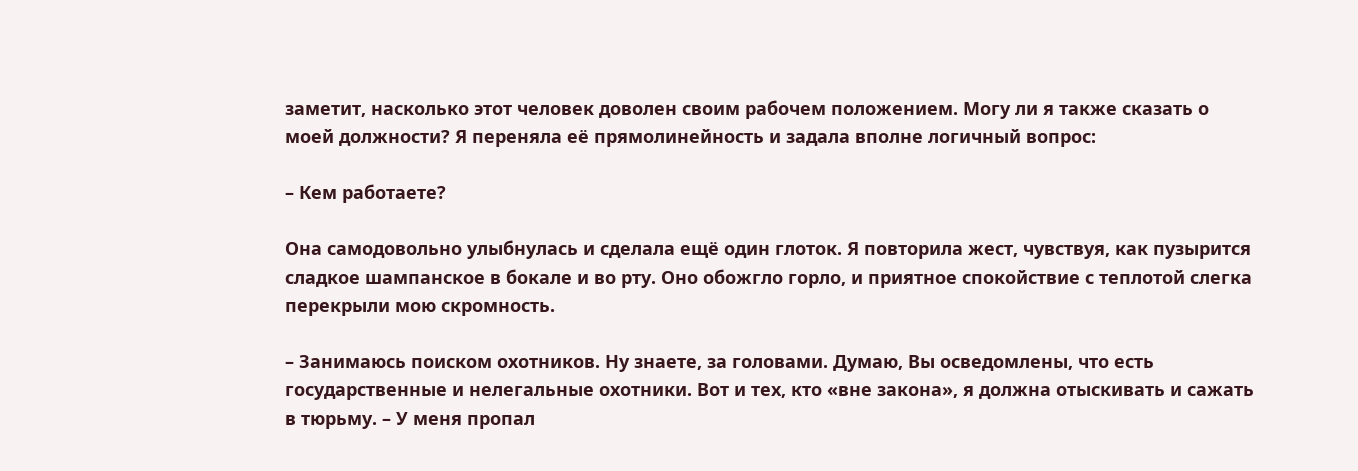заметит, насколько этот человек доволен своим рабочем положением. Могу ли я также сказать о моей должности? Я переняла её прямолинейность и задала вполне логичный вопрос:

– Кем работаете?

Она самодовольно улыбнулась и сделала ещё один глоток. Я повторила жест, чувствуя, как пузырится сладкое шампанское в бокале и во рту. Оно обожгло горло, и приятное спокойствие с теплотой слегка перекрыли мою скромность.

– Занимаюсь поиском охотников. Ну знаете, за головами. Думаю, Вы осведомлены, что есть государственные и нелегальные охотники. Вот и тех, кто «вне закона», я должна отыскивать и сажать в тюрьму. – У меня пропал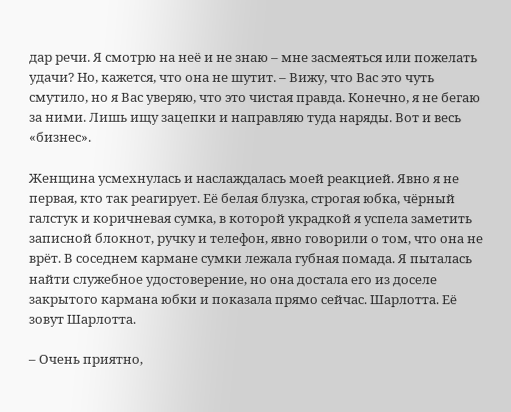дар речи. Я смотрю на неё и не знаю – мне засмеяться или пожелать удачи? Но, кажется, что она не шутит. – Вижу, что Вас это чуть смутило, но я Вас уверяю, что это чистая правда. Конечно, я не бегаю за ними. Лишь ищу зацепки и направляю туда наряды. Вот и весь «бизнес».

Женщина усмехнулась и наслаждалась моей реакцией. Явно я не первая, кто так реагирует. Её белая блузка, строгая юбка, чёрный галстук и коричневая сумка, в которой украдкой я успела заметить записной блокнот, ручку и телефон, явно говорили о том, что она не врёт. В соседнем кармане сумки лежала губная помада. Я пыталась найти служебное удостоверение, но она достала его из доселе закрытого кармана юбки и показала прямо сейчас. Шарлотта. Её зовут Шарлотта.

– Очень приятно,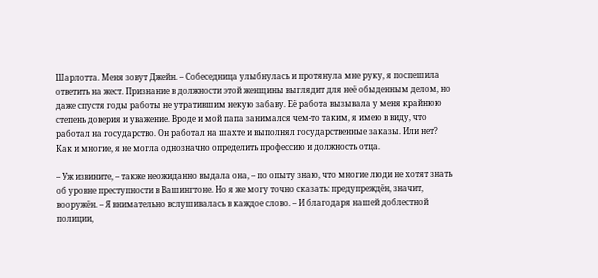Шарлотта. Меня зовут Джейн. – Собеседница улыбнулась и протянула мне руку, я поспешила ответить на жест. Признание в должности этой женщины выглядит для неё обыденным делом, но даже спустя годы работы не утратившим некую забаву. Её работа вызывала у меня крайнюю степень доверия и уважение. Вроде и мой папа занимался чем-то таким, я имею в виду, что работал на государство. Он работал на шахте и выполнял государственные заказы. Или нет? Как и многие, я не могла однозначно определить профессию и должность отца.

– Уж извините, – также неожиданно выдала она, – по опыту знаю, что многие люди не хотят знать об уровне преступности в Вашингтоне. Но я же могу точно сказать: предупреждён, значит, вооружён. – Я внимательно вслушивалась в каждое слово. – И благодаря нашей доблестной полиции,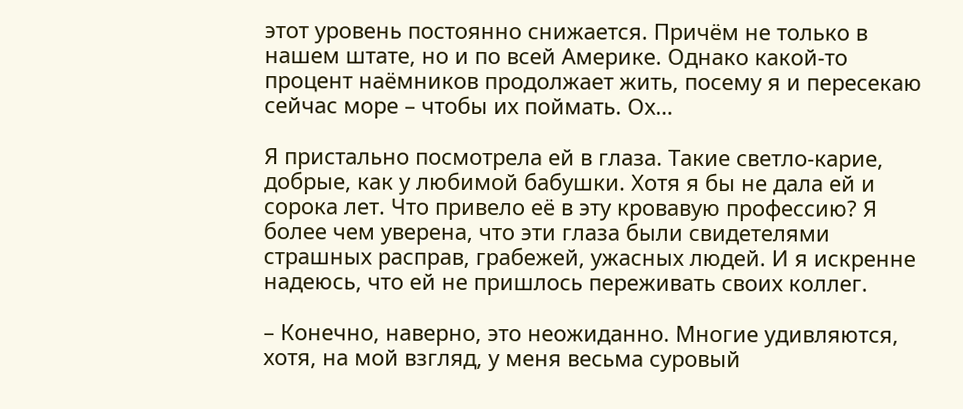этот уровень постоянно снижается. Причём не только в нашем штате, но и по всей Америке. Однако какой-то процент наёмников продолжает жить, посему я и пересекаю сейчас море – чтобы их поймать. Ох…

Я пристально посмотрела ей в глаза. Такие светло-карие, добрые, как у любимой бабушки. Хотя я бы не дала ей и сорока лет. Что привело её в эту кровавую профессию? Я более чем уверена, что эти глаза были свидетелями страшных расправ, грабежей, ужасных людей. И я искренне надеюсь, что ей не пришлось переживать своих коллег.

– Конечно, наверно, это неожиданно. Многие удивляются, хотя, на мой взгляд, у меня весьма суровый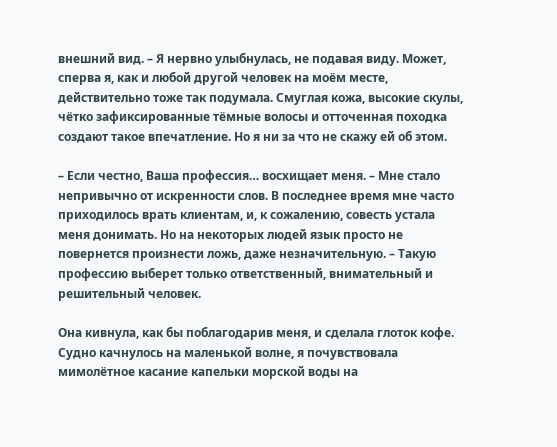внешний вид. – Я нервно улыбнулась, не подавая виду. Может, сперва я, как и любой другой человек на моём месте, действительно тоже так подумала. Смуглая кожа, высокие скулы, чётко зафиксированные тёмные волосы и отточенная походка создают такое впечатление. Но я ни за что не скажу ей об этом.

– Если честно, Ваша профессия… восхищает меня. – Мне стало непривычно от искренности слов. В последнее время мне часто приходилось врать клиентам, и, к сожалению, совесть устала меня донимать. Но на некоторых людей язык просто не повернется произнести ложь, даже незначительную. – Такую профессию выберет только ответственный, внимательный и решительный человек.

Она кивнула, как бы поблагодарив меня, и сделала глоток кофе. Судно качнулось на маленькой волне, я почувствовала мимолётное касание капельки морской воды на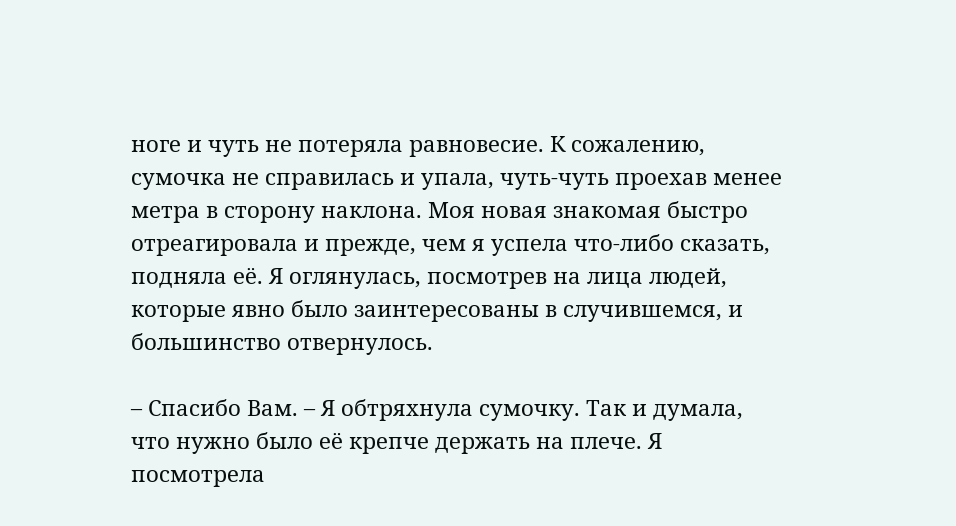ноге и чуть не потеряла равновесие. К сожалению, сумочка не справилась и упала, чуть-чуть проехав менее метра в сторону наклона. Моя новая знакомая быстро отреагировала и прежде, чем я успела что-либо сказать, подняла её. Я оглянулась, посмотрев на лица людей, которые явно было заинтересованы в случившемся, и большинство отвернулось.

– Спасибо Вам. – Я обтряхнула сумочку. Так и думала, что нужно было её крепче держать на плече. Я посмотрела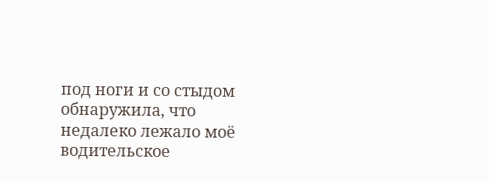под ноги и со стыдом обнаружила, что недалеко лежало моё водительское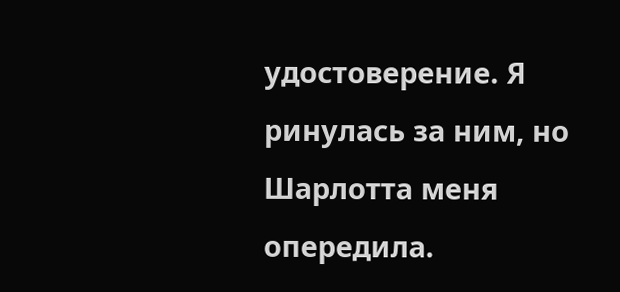удостоверение. Я ринулась за ним, но Шарлотта меня опередила.